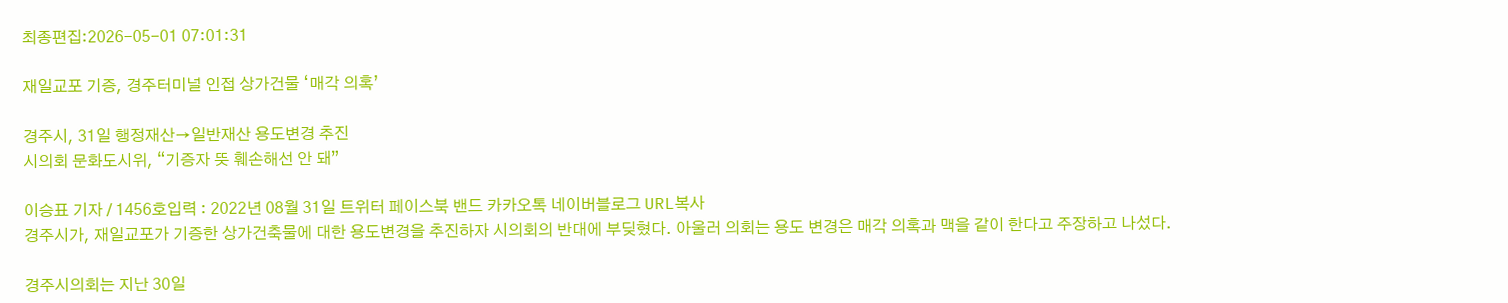최종편집:2026-05-01 07:01:31

재일교포 기증, 경주터미널 인접 상가건물 ‘매각 의혹’

경주시, 31일 행정재산→일반재산 용도변경 추진
시의회 문화도시위, “기증자 뜻 훼손해선 안 돼”

이승표 기자 / 1456호입력 : 2022년 08월 31일 트위터 페이스북 밴드 카카오톡 네이버블로그 URL복사
경주시가, 재일교포가 기증한 상가건축물에 대한 용도변경을 추진하자 시의회의 반대에 부딪혔다. 아울러 의회는 용도 변경은 매각 의혹과 맥을 같이 한다고 주장하고 나섰다.

경주시의회는 지난 30일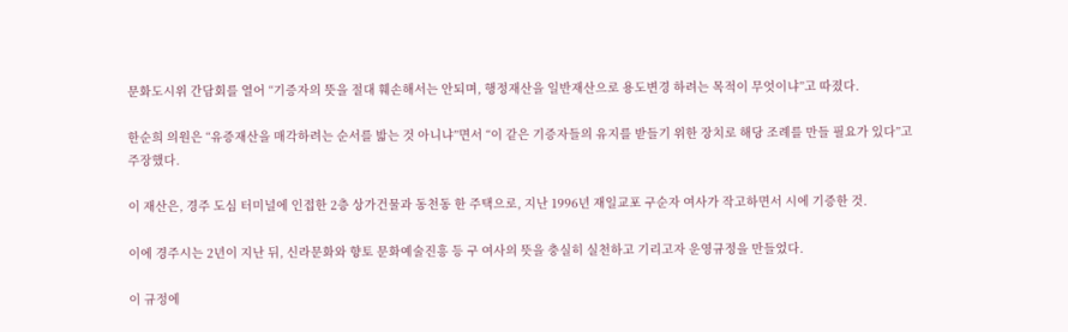문화도시위 간담회를 열어 “기증자의 뜻을 절대 훼손해서는 안되며, 행정재산을 일반재산으로 용도변경 하려는 목적이 무엇이냐”고 따졌다.

한순희 의원은 “유증재산을 매각하려는 순서를 밟는 것 아니냐”면서 “이 같은 기증자들의 유지를 받들기 위한 장치로 해당 조례를 만들 필요가 있다”고 주장했다.

이 재산은, 경주 도심 터미널에 인접한 2층 상가건물과 동천동 한 주택으로, 지난 1996년 재일교포 구순자 여사가 작고하면서 시에 기증한 것.

이에 경주시는 2년이 지난 뒤, 신라문화와 향토 문화예술진흥 등 구 여사의 뜻을 충실히 실천하고 기리고자 운영규정을 만들었다.

이 규정에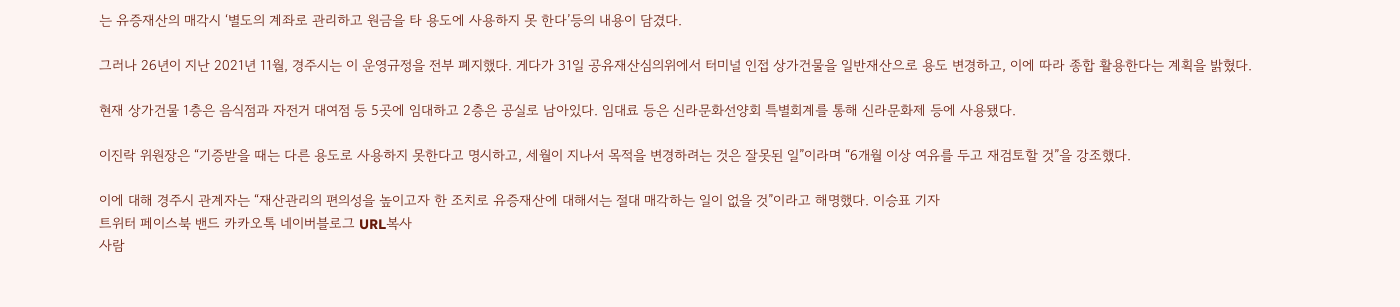는 유증재산의 매각시 ‘별도의 계좌로 관리하고 원금을 타 용도에 사용하지 못 한다’등의 내용이 담겼다.

그러나 26년이 지난 2021년 11월, 경주시는 이 운영규정을 전부 폐지했다. 게다가 31일 공유재산심의위에서 터미널 인접 상가건물을 일반재산으로 용도 변경하고, 이에 따라 종합 활용한다는 계획을 밝혔다.

현재 상가건물 1층은 음식점과 자전거 대여점 등 5곳에 임대하고 2층은 공실로 남아있다. 임대료 등은 신라문화선양회 특별회계를 통해 신라문화제 등에 사용됐다.

이진락 위원장은 “기증받을 때는 다른 용도로 사용하지 못한다고 명시하고, 세월이 지나서 목적을 변경하려는 것은 잘못된 일”이라며 “6개월 이상 여유를 두고 재검토할 것”을 강조했다.

이에 대해 경주시 관계자는 “재산관리의 편의성을 높이고자 한 조치로 유증재산에 대해서는 절대 매각하는 일이 없을 것”이라고 해명했다. 이승표 기자
트위터 페이스북 밴드 카카오톡 네이버블로그 URL복사
사람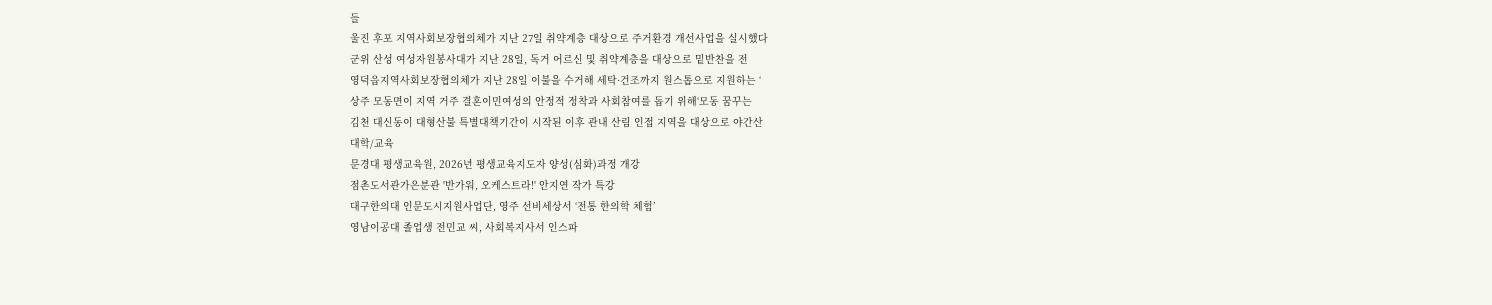들
울진 후포 지역사회보장협의체가 지난 27일 취약계층 대상으로 주거환경 개선사업을 실시했다
군위 산성 여성자원봉사대가 지난 28일, 독거 어르신 및 취약계층을 대상으로 밑반찬을 전
영덕읍지역사회보장협의체가 지난 28일 이불을 수거해 세탁·건조까지 원스톱으로 지원하는 ‘
상주 모동면이 지역 거주 결혼이민여성의 안정적 정착과 사회참여를 돕기 위해‘모동 꿈꾸는
김천 대신동이 대형산불 특별대책기간이 시작된 이후 관내 산림 인접 지역을 대상으로 야간산
대학/교육
문경대 평생교육원, 2026년 평생교육지도자 양성(심화)과정 개강
점촌도서관가은분관 '반가워, 오케스트라!' 안지연 작가 특강
대구한의대 인문도시지원사업단, 영주 선비세상서 ‘전통 한의학 체험’
영남이공대 졸업생 전민교 씨, 사회복지사서 인스파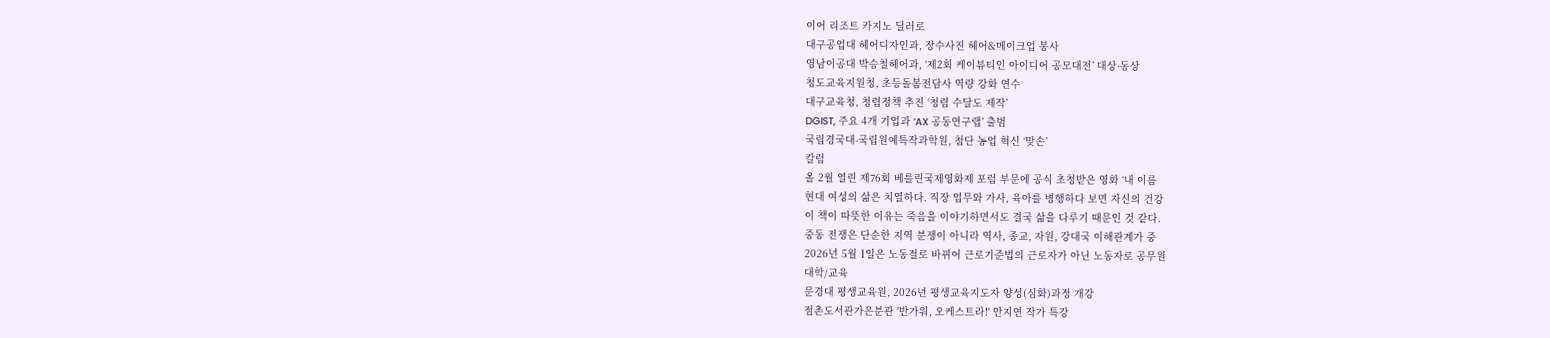이어 리조트 카지노 딜러로
대구공업대 헤어디자인과, 장수사진 헤어&메이크업 봉사
영남이공대 박승철헤어과, ‘제2회 케이뷰티인 아이디어 공모대전’ 대상·동상
청도교육지원청, 초등돌봄전담사 역량 강화 연수
대구교육청, 청렴정책 추진 ‘청렴 수달도 제작’
DGIST, 주요 4개 기업과 ‘AX 공동연구랩’ 출범
국립경국대-국립원예특작과학원, 첨단 농업 혁신 ‘맞손’
칼럼
올 2월 열린 제76회 베를린국제영화제 포럼 부문에 공식 초청받은 영화 ‘내 이름
현대 여성의 삶은 치열하다. 직장 업무와 가사, 육아를 병행하다 보면 자신의 건강
이 책이 따뜻한 이유는 죽음을 이야기하면서도 결국 삶을 다루기 때문인 것 같다.
중동 전쟁은 단순한 지역 분쟁이 아니라 역사, 종교, 자원, 강대국 이해관계가 중
2026년 5월 1일은 노동절로 바뀌어 근로기준법의 근로자가 아닌 노동자로 공무원
대학/교육
문경대 평생교육원, 2026년 평생교육지도자 양성(심화)과정 개강
점촌도서관가은분관 '반가워, 오케스트라!' 안지연 작가 특강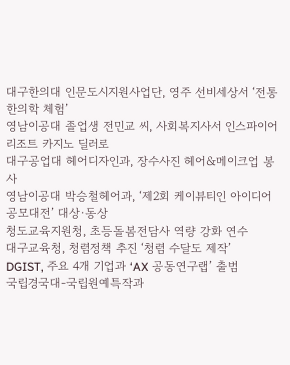대구한의대 인문도시지원사업단, 영주 선비세상서 ‘전통 한의학 체험’
영남이공대 졸업생 전민교 씨, 사회복지사서 인스파이어 리조트 카지노 딜러로
대구공업대 헤어디자인과, 장수사진 헤어&메이크업 봉사
영남이공대 박승철헤어과, ‘제2회 케이뷰티인 아이디어 공모대전’ 대상·동상
청도교육지원청, 초등돌봄전담사 역량 강화 연수
대구교육청, 청렴정책 추진 ‘청렴 수달도 제작’
DGIST, 주요 4개 기업과 ‘AX 공동연구랩’ 출범
국립경국대-국립원예특작과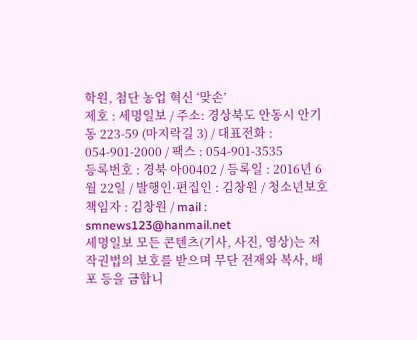학원, 첨단 농업 혁신 ‘맞손’
제호 : 세명일보 / 주소: 경상북도 안동시 안기동 223-59 (마지락길 3) / 대표전화 : 054-901-2000 / 팩스 : 054-901-3535
등록번호 : 경북 아00402 / 등록일 : 2016년 6월 22일 / 발행인·편집인 : 김창원 / 청소년보호책임자 : 김창원 / mail : smnews123@hanmail.net
세명일보 모든 콘텐츠(기사, 사진, 영상)는 저작권법의 보호를 받으며 무단 전재와 복사, 배포 등을 금합니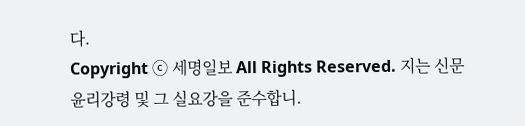다.
Copyright ⓒ 세명일보 All Rights Reserved. 지는 신문 윤리강령 및 그 실요강을 준수합니.